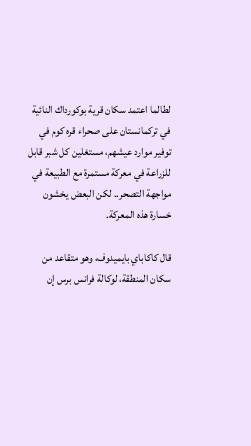لطالما اعتمد سكان قرية بوكورداك النائية في تركمانستان على صحراء قره كوم في توفير موارد عيشهم، مستغلين كل شبر قابل للزراعة في معركة مستمرة مع الطبيعة في مواجهة التصحر.. لكن البعض يخشون خسارة هذه المعركة.

قال كاكاباي بايميدوف، وهو متقاعد من سكان المنطقة، لوكالة فرانس برس إن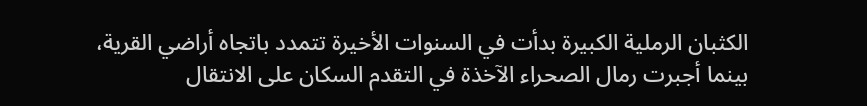الكثبان الرملية الكبيرة بدأت في السنوات الأخيرة تتمدد باتجاه أراضي القرية، بينما أجبرت رمال الصحراء الآخذة في التقدم السكان على الانتقال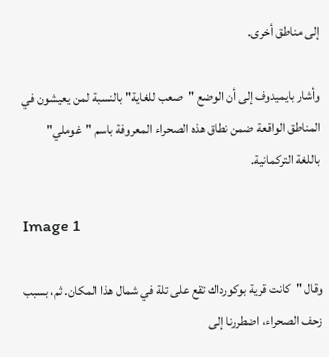إلى مناطق أخرى.

وأشار بايميدوف إلى أن الوضع "صعب للغاية" بالنسبة لمن يعيشون في المناطق الواقعة ضمن نطاق هذه الصحراء المعروفة باسم "غوملي" باللغة التركمانية.

Image 1

وقال "كانت قرية بوكورداك تقع على تلة في شمال هذا المكان. ثم، بسبب زحف الصحراء، اضطررنا إلى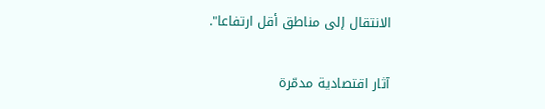الانتقال إلى مناطق أقل ارتفاعا".

آثار اقتصادية مدمّرة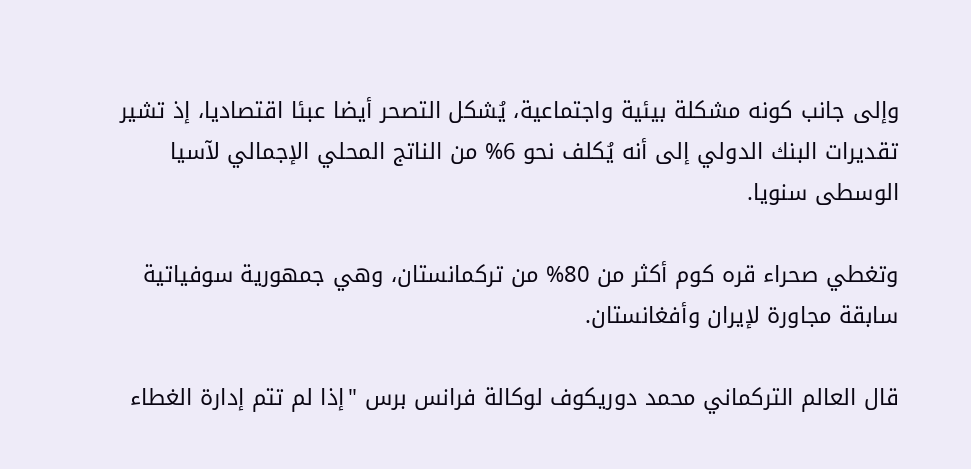وإلى جانب كونه مشكلة بيئية واجتماعية، يُشكل التصحر أيضا عبئا اقتصاديا، إذ تشير تقديرات البنك الدولي إلى أنه يُكلف نحو 6% من الناتج المحلي الإجمالي لآسيا الوسطى سنويا.

وتغطي صحراء قره كوم أكثر من 80% من تركمانستان، وهي جمهورية سوفياتية سابقة مجاورة لإيران وأفغانستان.

قال العالم التركماني محمد دوريكوف لوكالة فرانس برس "إذا لم تتم إدارة الغطاء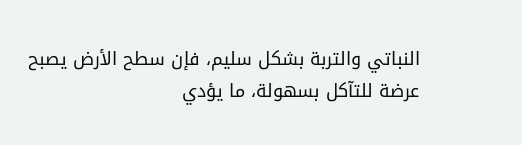النباتي والتربة بشكل سليم، فإن سطح الأرض يصبح عرضة للتآكل بسهولة، ما يؤدي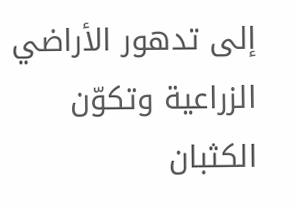إلى تدهور الأراضي الزراعية وتكوّن الكثبان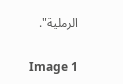الرملية".

Image 1